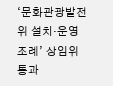‘문화관광발전위 설치·운영 조례’ 상임위 통과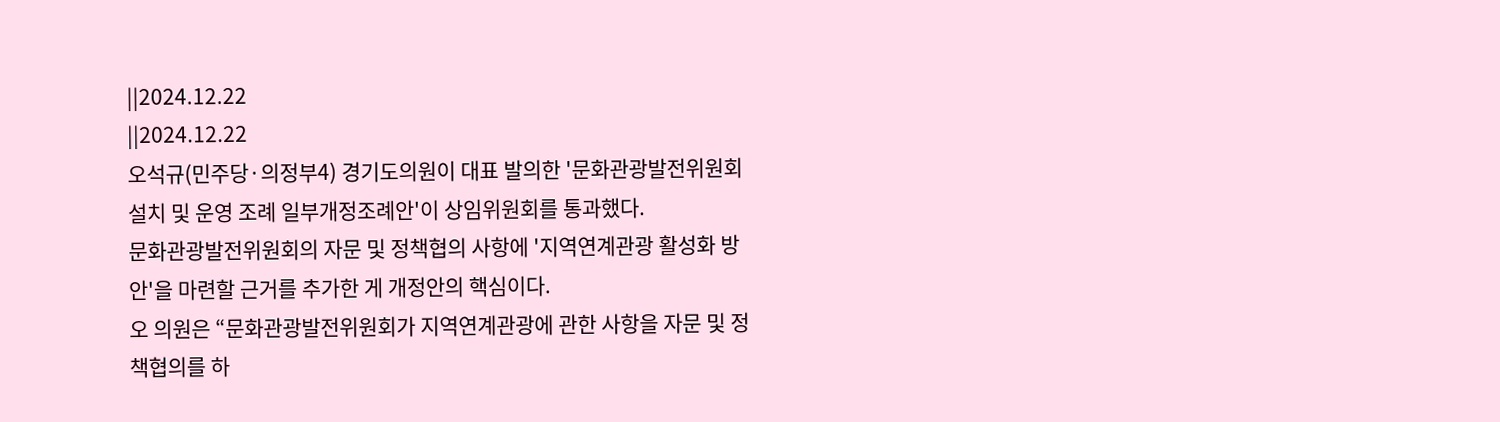||2024.12.22
||2024.12.22
오석규(민주당·의정부4) 경기도의원이 대표 발의한 '문화관광발전위원회 설치 및 운영 조례 일부개정조례안'이 상임위원회를 통과했다.
문화관광발전위원회의 자문 및 정책협의 사항에 '지역연계관광 활성화 방안'을 마련할 근거를 추가한 게 개정안의 핵심이다.
오 의원은 “문화관광발전위원회가 지역연계관광에 관한 사항을 자문 및 정책협의를 하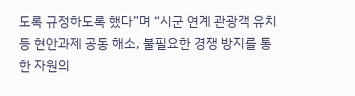도록 규정하도록 했다”며 “시군 연계 관광객 유치 등 현안과제 공동 해소, 불필요한 경쟁 방지를 통한 자원의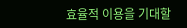효율적 이용을 기대할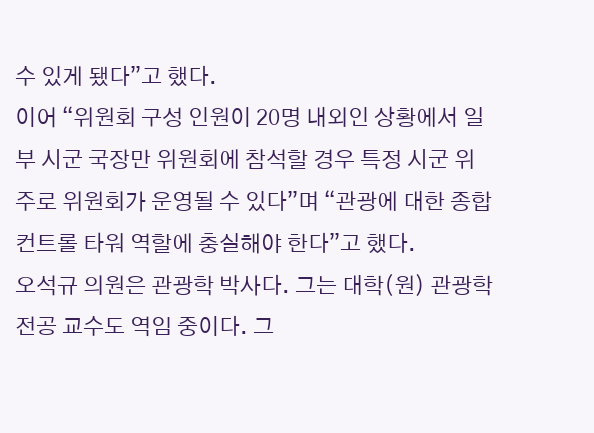수 있게 됐다”고 했다.
이어 “위원회 구성 인원이 20명 내외인 상황에서 일부 시군 국장만 위원회에 참석할 경우 특정 시군 위주로 위원회가 운영될 수 있다”며 “관광에 대한 종합 컨트롤 타워 역할에 충실해야 한다”고 했다.
오석규 의원은 관광학 박사다. 그는 대학(원) 관광학 전공 교수도 역임 중이다. 그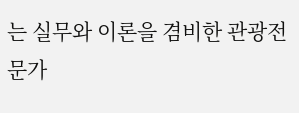는 실무와 이론을 겸비한 관광전문가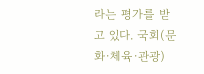라는 평가를 받고 있다. 국회(문화·체육·관광)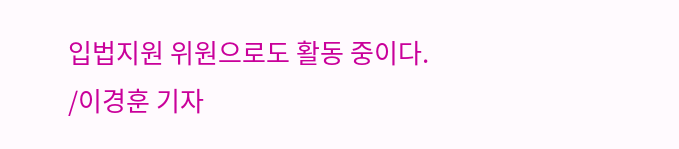입법지원 위원으로도 활동 중이다.
/이경훈 기자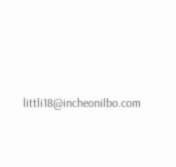littli18@incheonilbo.com